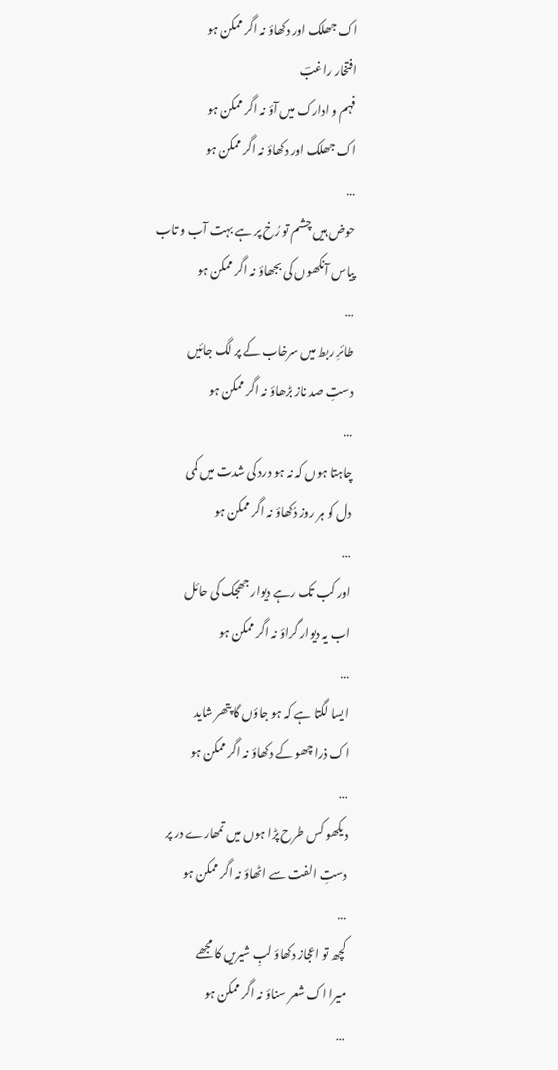اک جھلک اور دکھاؤ نہ اگر ممکن ہو
افتخار راغبؔ
فہم و ادارک میں آؤ نہ اگر ممکن ہو
اک جھلک اور دکھاؤ نہ اگر ممکن ہو
…
حوض ہیں چشم تو رُخ پر ہے بہت آب و تاب
پیاس آنکھوں کی بجھاؤ نہ اگر ممکن ہو
…
طائرِ ربط میں سرخاب کے پر لگ جائیں
دستِ صد ناز بڑھاؤ نہ اگر ممکن ہو
…
چاہتا ہوں کہ نہ ہو درد کی شدت میں کمی
دل کو ہر روز دُکھاؤ نہ اگر ممکن ہو
…
اور کب تک رہے دیوار جھجک کی حائل
اب یہ دیوار گراؤ نہ اگر ممکن ہو
…
ایسا لگتا ہے کہ ہو جاؤں گا پتھر شاید
اک ذرا چھو کے دکھاؤ نہ اگر ممکن ہو
…
دیکھو کس طرح پڑا ہوں میں تمھارے در پر
دستِ الفت سے اٹھاؤ نہ اگر ممکن ہو
…
کچھ تو اعجاز دکھاؤ لبِ شیریں کا مجھے
میرا اک شعر سناؤ نہ اگر ممکن ہو
…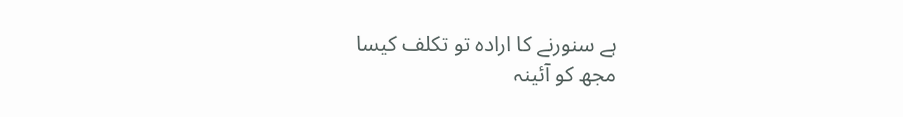ہے سنورنے کا ارادہ تو تکلف کیسا
مجھ کو آئینہ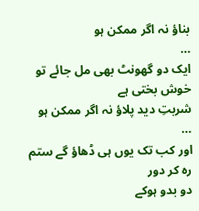بناؤ نہ اگر ممکن ہو
…
ایک دو گھونٹ بھی مل جائے تو خوش بختی ہے
شربتِ دید پلاؤ نہ اگر ممکن ہو
…
اور کب تک یوں ہی ڈھاؤ گے ستم رہ کر دور
دو بدو ہوکے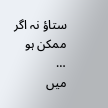ستاؤ نہ اگر ممکن ہو
…
میں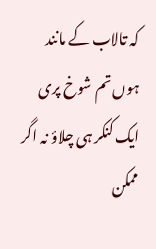کہ تالاب کے مانند ہوں تم شوخ پری
ایک کنکر ہی چلاؤ نہ اگر ممکن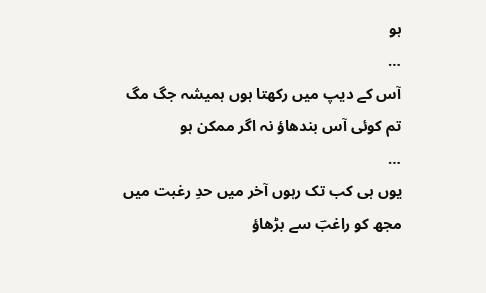ہو
…
آس کے دیپ میں رکھتا ہوں ہمیشہ جگ مگ
تم کوئی آس بندھاؤ نہ اگر ممکن ہو
…
یوں ہی کب تک رہوں آخر میں حدِ رغبت میں
مجھ کو راغبؔ سے بڑھاؤ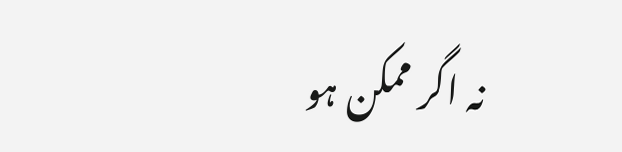نہ اگر ممکن ہو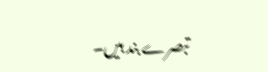تبصرے بند ہیں۔